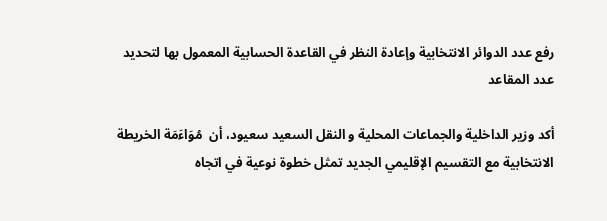رفع عدد الدوائر الانتخابية وإعادة النظر في القاعدة الحسابية المعمول بها لتحديد عدد المقاعد

أكد وزير الداخلية والجماعات المحلية و النقل السعيد سعيود، أن  مُوَاءَمَة الخريطة الانتخابية مع التقسيم الإقليمي الجديد تمثل خطوة نوعية في اتجاه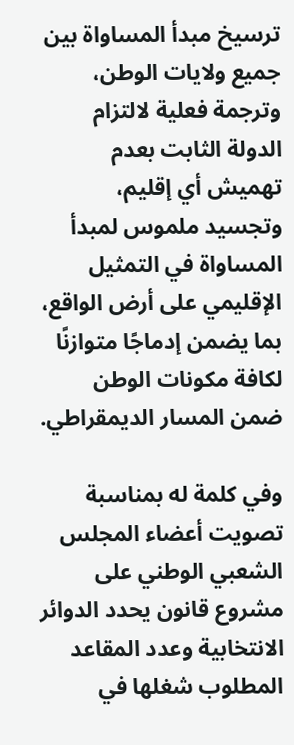ترسيخ مبدأ المساواة بين جميع ولايات الوطن، وترجمة فعلية لالتزام الدولة الثابت بعدم تهميش أي إقليم، وتجسيد ملموس لمبدأ المساواة في التمثيل الإقليمي على أرض الواقع، بما يضمن إدماجًا متوازنًا لكافة مكونات الوطن ضمن المسار الديمقراطي.

وفي كلمة له بمناسبة تصويت أعضاء المجلس الشعبي الوطني على مشروع قانون يحدد الدوائر الانتخابية وعدد المقاعد المطلوب شغلها في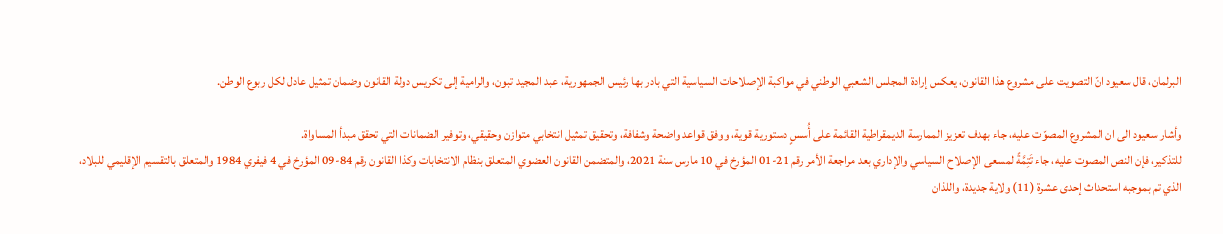البرلمان، قال سعيود انّ التصويت على مشروع هذا القانون، يعكس إرادة المجلس الشعبي الوطني في مواكبة الإصلاحات السياسية التي بادر بها رئيس الجمهورية، عبد المجيد تبون، والرامية إلى تكريس دولة القانون وضمان تمثيل عادل لكل ربوع الوطن.

وأشار سعيود الى ان المشروع المصوّت عليه، جاء بهدف تعزيز الممارسة الديمقراطية القائمة على أُسسٍ دستورية قوية، ووفق قواعد واضحة وشفافة، وتحقيق تمثيل انتخابي متوازن وحقيقي، وتوفير الضمانات التي تحقق مبدأ المساواة.
للتذكير، فإن النص المصوت عليه، جاء تَتِمَّةً لمسعى الإصلاح السياسي والإداري بعد مراجعة الأمر رقم 21-01 المؤرخ في 10 مارس سنة 2021، والمتضمن القانون العضوي المتعلق بنظام الانتخابات وكذا القانون رقم 84-09 المؤرخ في 4 فيفري 1984 والمتعلق بالتقسيم الإقليمي للبلاد، الذي تم بموجبه استحداث إحدى عشرة (11) ولاية جديدة، واللذان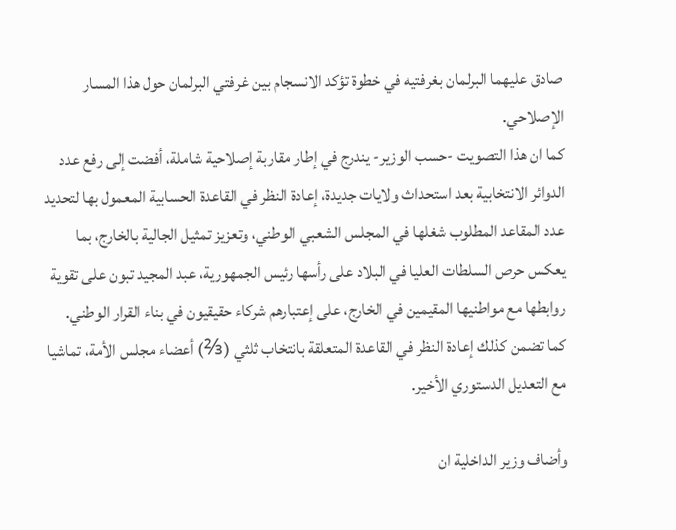صادق عليهما البرلمان بغرفتيه في خطوة تؤكد الانسجام بين غرفتي البرلمان حول هذا المسار الإصلاحي.
كما ان هذا التصويت -حسب الوزير- يندرج في إطار مقاربة إصلاحية شاملة، أفضت إلى رفع عدد الدوائر الانتخابية بعد استحداث ولايات جديدة، إعادة النظر في القاعدة الحسابية المعمول بها لتحديد عدد المقاعد المطلوب شغلها في المجلس الشعبي الوطني، وتعزيز تمثيل الجالية بالخارج، بما يعكس حرص السلطات العليا في البلاد على رأسها رئيس الجمهورية، عبد المجيد تبون على تقوية روابطها مع مواطنيها المقيمين في الخارج، على إعتبارهم شركاء حقيقيون في بناء القرار الوطني.
كما تضمن كذلك إعادة النظر في القاعدة المتعلقة بانتخاب ثلثي (⅔) أعضاء مجلس الأمة، تماشيا مع التعديل الدستوري الأخير.

وأضاف وزير الداخلية ان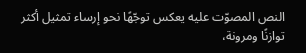النص المصوّت عليه يعكس توجّهًا نحو إرساء تمثيل أكثر توازنًا ومرونة،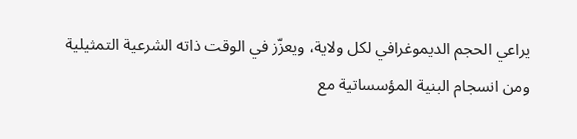يراعي الحجم الديموغرافي لكل ولاية، ويعزّز في الوقت ذاته الشرعية التمثيلية ومن انسجام البنية المؤسساتية مع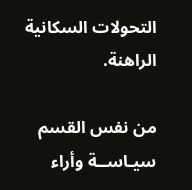التحولات السكانية الراهنة.

من نفس القسم سيـاســة وأراء